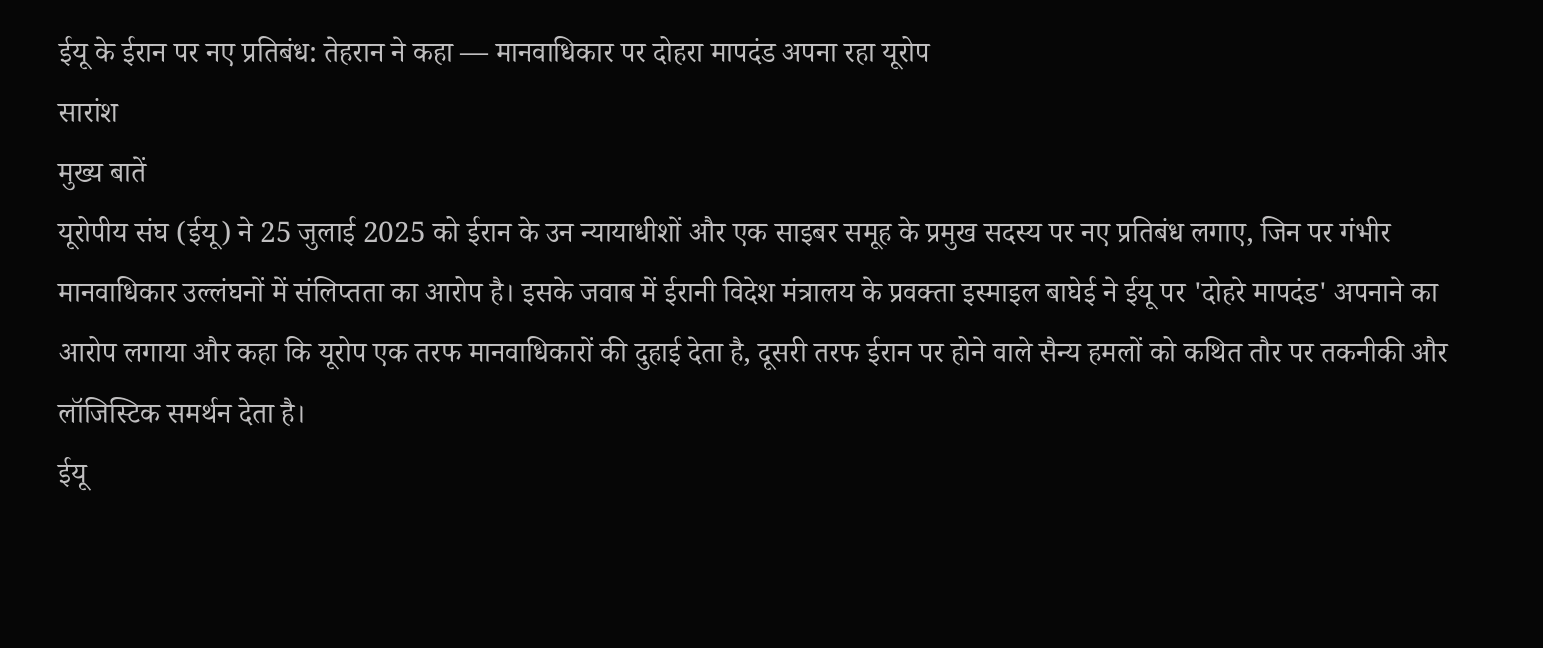ईयू के ईरान पर नए प्रतिबंध: तेहरान ने कहा — मानवाधिकार पर दोहरा मापदंड अपना रहा यूरोप
सारांश
मुख्य बातें
यूरोपीय संघ (ईयू) ने 25 जुलाई 2025 को ईरान के उन न्यायाधीशों और एक साइबर समूह के प्रमुख सदस्य पर नए प्रतिबंध लगाए, जिन पर गंभीर मानवाधिकार उल्लंघनों में संलिप्तता का आरोप है। इसके जवाब में ईरानी विदेश मंत्रालय के प्रवक्ता इस्माइल बाघेई ने ईयू पर 'दोहरे मापदंड' अपनाने का आरोप लगाया और कहा कि यूरोप एक तरफ मानवाधिकारों की दुहाई देता है, दूसरी तरफ ईरान पर होने वाले सैन्य हमलों को कथित तौर पर तकनीकी और लॉजिस्टिक समर्थन देता है।
ईयू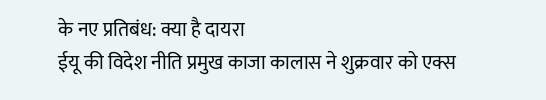के नए प्रतिबंध: क्या है दायरा
ईयू की विदेश नीति प्रमुख काजा कालास ने शुक्रवार को एक्स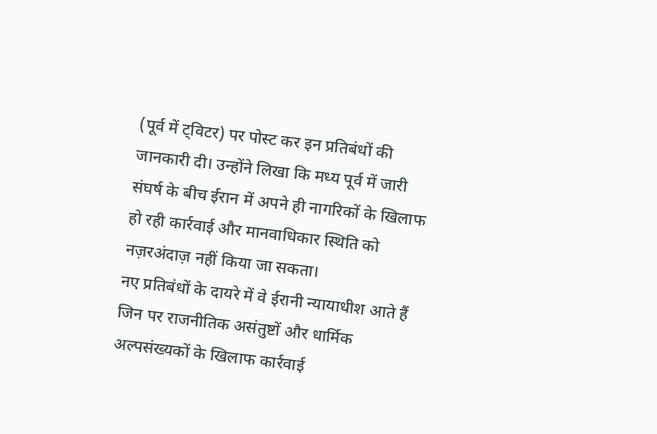(पूर्व में ट्विटर) पर पोस्ट कर इन प्रतिबंधों की जानकारी दी। उन्होंने लिखा कि मध्य पूर्व में जारी संघर्ष के बीच ईरान में अपने ही नागरिकों के खिलाफ हो रही कार्रवाई और मानवाधिकार स्थिति को नज़रअंदाज़ नहीं किया जा सकता।
नए प्रतिबंधों के दायरे में वे ईरानी न्यायाधीश आते हैं जिन पर राजनीतिक असंतुष्टों और धार्मिक अल्पसंख्यकों के खिलाफ कार्रवाई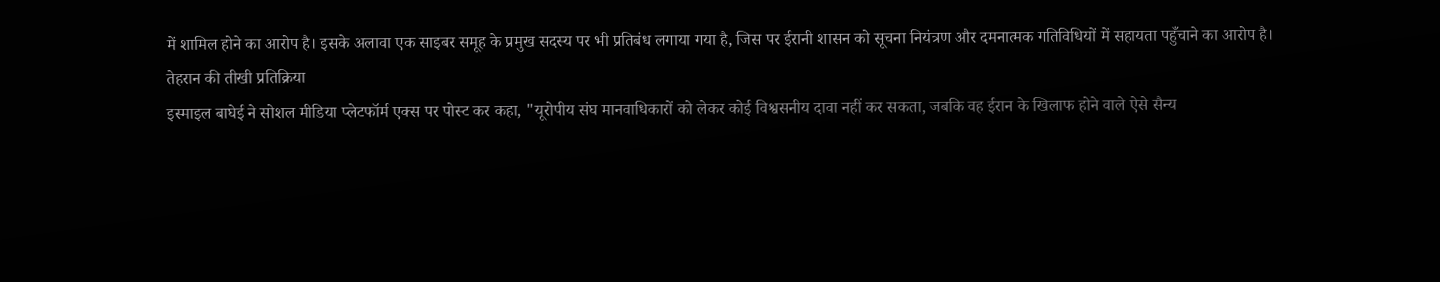में शामिल होने का आरोप है। इसके अलावा एक साइबर समूह के प्रमुख सदस्य पर भी प्रतिबंध लगाया गया है, जिस पर ईरानी शासन को सूचना नियंत्रण और दमनात्मक गतिविधियों में सहायता पहुँचाने का आरोप है।
तेहरान की तीखी प्रतिक्रिया
इस्माइल बाघेई ने सोशल मीडिया प्लेटफॉर्म एक्स पर पोस्ट कर कहा, "यूरोपीय संघ मानवाधिकारों को लेकर कोई विश्वसनीय दावा नहीं कर सकता, जबकि वह ईरान के खिलाफ होने वाले ऐसे सैन्य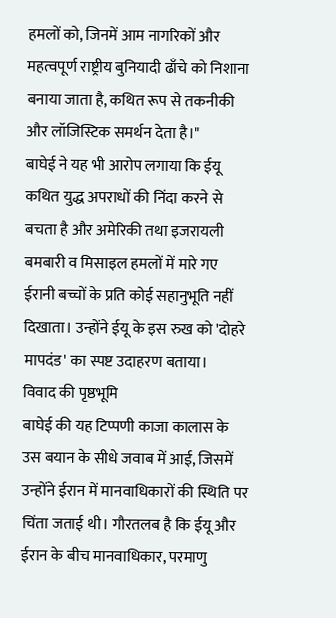हमलों को, जिनमें आम नागरिकों और महत्वपूर्ण राष्ट्रीय बुनियादी ढाँचे को निशाना बनाया जाता है, कथित रूप से तकनीकी और लॉजिस्टिक समर्थन देता है।"
बाघेई ने यह भी आरोप लगाया कि ईयू कथित युद्ध अपराधों की निंदा करने से बचता है और अमेरिकी तथा इजरायली बमबारी व मिसाइल हमलों में मारे गए ईरानी बच्चों के प्रति कोई सहानुभूति नहीं दिखाता। उन्होंने ईयू के इस रुख को 'दोहरे मापदंड' का स्पष्ट उदाहरण बताया।
विवाद की पृष्ठभूमि
बाघेई की यह टिप्पणी काजा कालास के उस बयान के सीधे जवाब में आई, जिसमें उन्होंने ईरान में मानवाधिकारों की स्थिति पर चिंता जताई थी। गौरतलब है कि ईयू और ईरान के बीच मानवाधिकार, परमाणु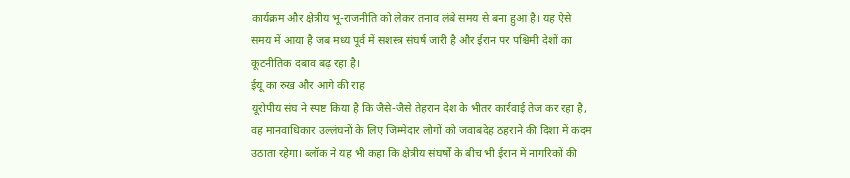कार्यक्रम और क्षेत्रीय भू-राजनीति को लेकर तनाव लंबे समय से बना हुआ है। यह ऐसे समय में आया है जब मध्य पूर्व में सशस्त्र संघर्ष जारी है और ईरान पर पश्चिमी देशों का कूटनीतिक दबाव बढ़ रहा है।
ईयू का रुख और आगे की राह
यूरोपीय संघ ने स्पष्ट किया है कि जैसे-जैसे तेहरान देश के भीतर कार्रवाई तेज कर रहा है, वह मानवाधिकार उल्लंघनों के लिए जिम्मेदार लोगों को जवाबदेह ठहराने की दिशा में कदम उठाता रहेगा। ब्लॉक ने यह भी कहा कि क्षेत्रीय संघर्षों के बीच भी ईरान में नागरिकों की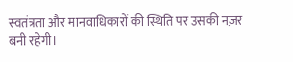स्वतंत्रता और मानवाधिकारों की स्थिति पर उसकी नज़र बनी रहेगी।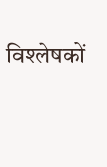विश्लेषकों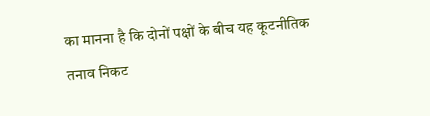का मानना है कि दोनों पक्षों के बीच यह कूटनीतिक तनाव निकट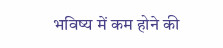भविष्य में कम होने की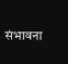संभावना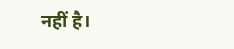नहीं है।